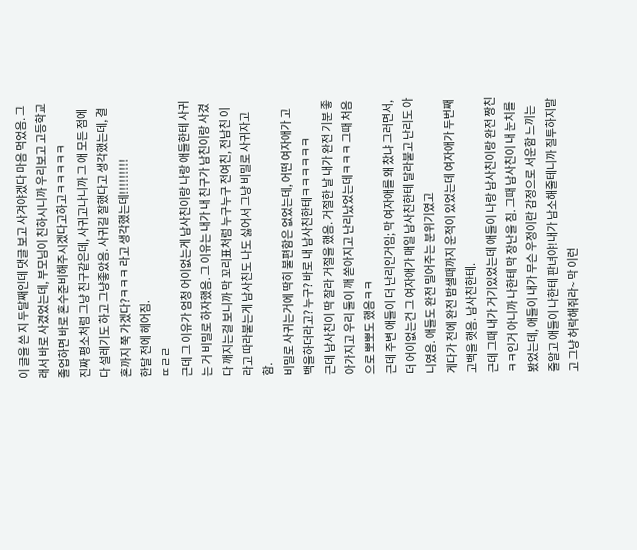이 글을 쓴 지 두달째인데 댓글 보고 사겨야겠다 마음 먹었음. 그래서 바로 사겼었는데, 부모님이 친하시니까 우리보고 고등학교 졸업하면 바로 혼수준비해주시겠다고하고ㅋㅋㅋㅋㅋ
진짜 평소처럼 그냥 친구같은데, 사귀고나니까 그 애 모든 점에 다 설레기도 하고 그냥좋았음. 사귀길 잘했다고 생각했는데, 결혼까지 쭉 가겠다?ㅋㅋㅋ 라고 생각했는데!!!!!!!!!
한달 전에 헤어짐.
ㄸㄹㄹ
근데 그 이유가 엄청 어이없는게 남사친이랑 나랑 애들한테 사귀는 거 비밀로 하자했음. 그 이유는 내가 내 친구가 남친이랑 사겼다 깨지는걸 보니까 막 꼬리표처럼 누구누구 전여친, 전남친 이라고 따라붙는게 남사친도 나도 싫어서 그냥 비밀로 사귀자고 함.
비밀로 사귀는거에 딱히 불편함은 없었는데, 어떤 여자애가 고백을하더라고? 누구? 바로 내 남사친한테ㅋㅋㅋㅋㅋㅋ
근데 남사친이 딱 잘라 거절을 했음. 거절한 날 내가 완전 기분 좋아가지고 우리 둘이 깨 쏟아지고 난리났었는데ㅋㅋㅋ 그때 처음으로 뽀뽀도 했음ㅋㅋ
근데 주변 애들이 더 난리인거임; 막 여자애를 왜 찼냐 그러면서, 더 어이없는건 그 여자애가 매일 남사친한테 달라붙고 난리도 아니였음. 애들도 완전 밀어주는 분위기였고
게다가 전에 완전 밤샐때까지 운적이 있었는데 여자애가 두번째 고백을 햇음. 남사친한테.
근데 그때 내가 거기있었는데 애들이 나랑 남사친이랑 완전 짱친ㅋㅋ인거 아니까 나한테 막 장난을 침. 그때 남사친이 내 눈치를 봤었는데, 애들이 내가 무슨 우정이란 감정으로 서운함 느끼는 줄알고 애들이 나한테 판녀야!내가 남소해줄테니까 질투하지말고 그냥 허락해줘라~ 막 이런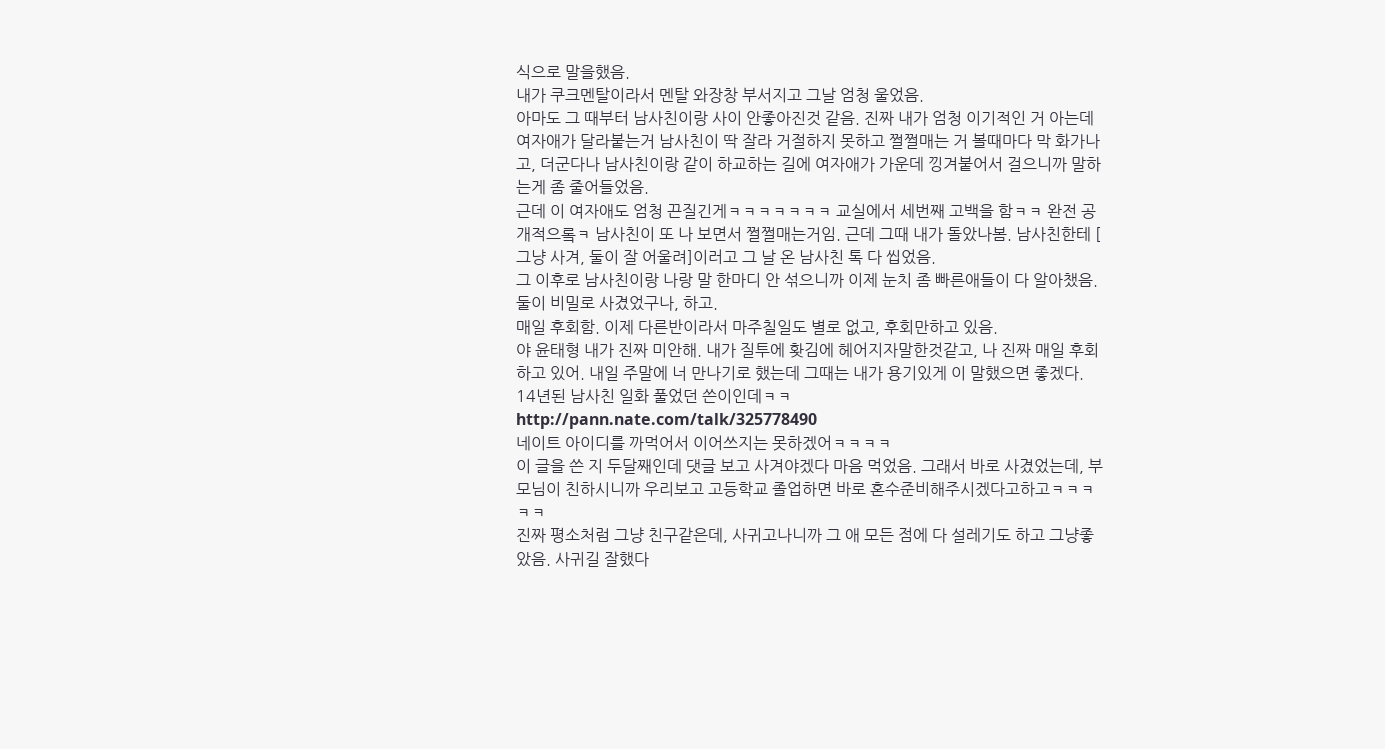식으로 말을했음.
내가 쿠크멘탈이라서 멘탈 와장창 부서지고 그날 엄청 울었음.
아마도 그 때부터 남사친이랑 사이 안좋아진것 같음. 진짜 내가 엄청 이기적인 거 아는데 여자애가 달라붙는거 남사친이 딱 잘라 거절하지 못하고 쩔쩔매는 거 볼때마다 막 화가나고, 더군다나 남사친이랑 같이 하교하는 길에 여자애가 가운데 낑겨붙어서 걸으니까 말하는게 좀 줄어들었음.
근데 이 여자애도 엄청 끈질긴게ㅋㅋㅋㅋㅋㅋㅋ 교실에서 세번째 고백을 함ㅋㅋ 완전 공개적으롴ㅋ 남사친이 또 나 보면서 쩔쩔매는거임. 근데 그때 내가 돌았나봄. 남사친한테 [ 그냥 사겨, 둘이 잘 어울려]이러고 그 날 온 남사친 톡 다 씹었음.
그 이후로 남사친이랑 나랑 말 한마디 안 섞으니까 이제 눈치 좀 빠른애들이 다 알아챘음. 둘이 비밀로 사겼었구나, 하고.
매일 후회함. 이제 다른반이라서 마주칠일도 별로 없고, 후회만하고 있음.
야 윤태형 내가 진짜 미안해. 내가 질투에 홧김에 헤어지자말한것같고, 나 진짜 매일 후회하고 있어. 내일 주말에 너 만나기로 했는데 그때는 내가 용기있게 이 말했으면 좋겠다.
14년된 남사친 일화 풀었던 쓴이인데ㅋㅋ
http://pann.nate.com/talk/325778490
네이트 아이디를 까먹어서 이어쓰지는 못하겠어ㅋㅋㅋㅋ
이 글을 쓴 지 두달째인데 댓글 보고 사겨야겠다 마음 먹었음. 그래서 바로 사겼었는데, 부모님이 친하시니까 우리보고 고등학교 졸업하면 바로 혼수준비해주시겠다고하고ㅋㅋㅋㅋㅋ
진짜 평소처럼 그냥 친구같은데, 사귀고나니까 그 애 모든 점에 다 설레기도 하고 그냥좋았음. 사귀길 잘했다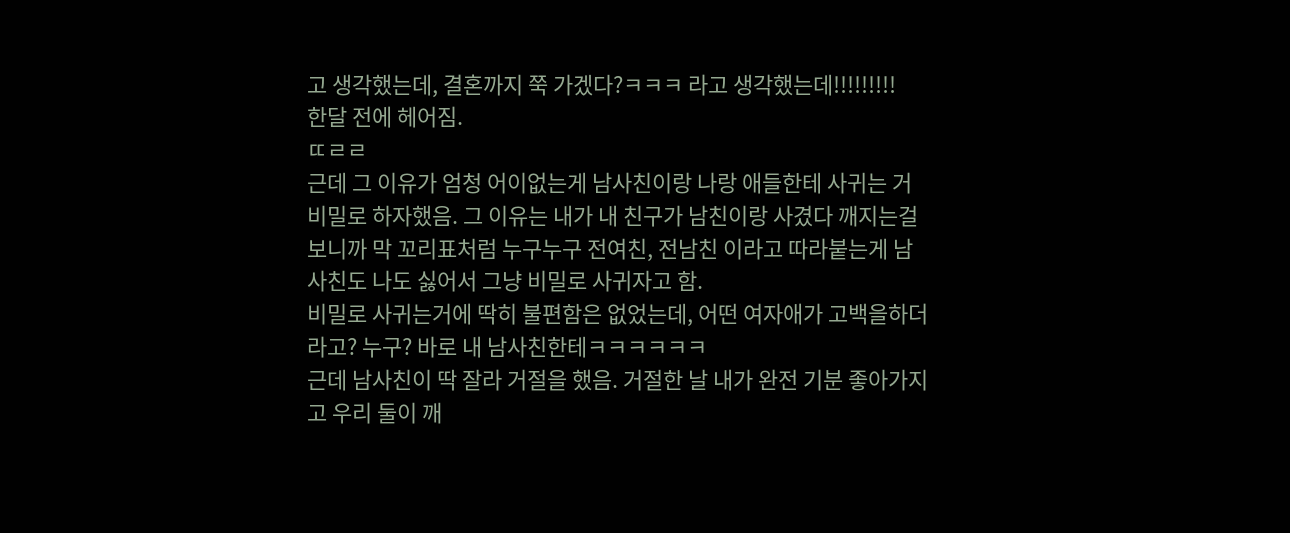고 생각했는데, 결혼까지 쭉 가겠다?ㅋㅋㅋ 라고 생각했는데!!!!!!!!!
한달 전에 헤어짐.
ㄸㄹㄹ
근데 그 이유가 엄청 어이없는게 남사친이랑 나랑 애들한테 사귀는 거 비밀로 하자했음. 그 이유는 내가 내 친구가 남친이랑 사겼다 깨지는걸 보니까 막 꼬리표처럼 누구누구 전여친, 전남친 이라고 따라붙는게 남사친도 나도 싫어서 그냥 비밀로 사귀자고 함.
비밀로 사귀는거에 딱히 불편함은 없었는데, 어떤 여자애가 고백을하더라고? 누구? 바로 내 남사친한테ㅋㅋㅋㅋㅋㅋ
근데 남사친이 딱 잘라 거절을 했음. 거절한 날 내가 완전 기분 좋아가지고 우리 둘이 깨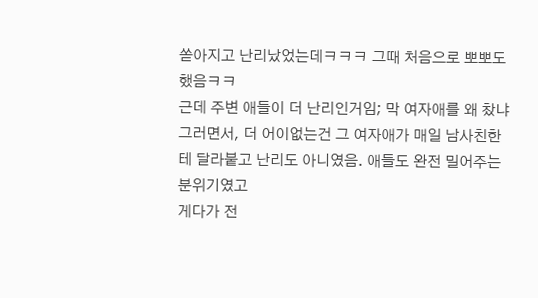쏟아지고 난리났었는데ㅋㅋㅋ 그때 처음으로 뽀뽀도 했음ㅋㅋ
근데 주변 애들이 더 난리인거임; 막 여자애를 왜 찼냐 그러면서, 더 어이없는건 그 여자애가 매일 남사친한테 달라붙고 난리도 아니였음. 애들도 완전 밀어주는 분위기였고
게다가 전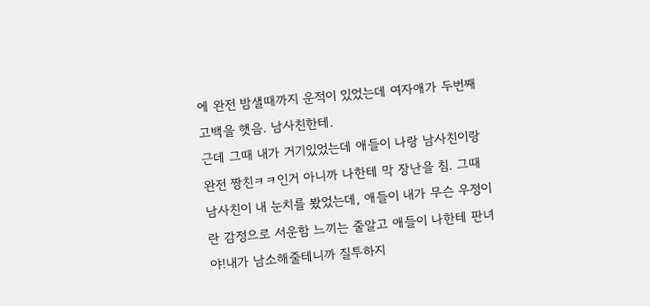에 완전 밤샐때까지 운적이 있었는데 여자애가 두번째 고백을 햇음. 남사친한테.
근데 그때 내가 거기있었는데 애들이 나랑 남사친이랑 완전 짱친ㅋㅋ인거 아니까 나한테 막 장난을 침. 그때 남사친이 내 눈치를 봤었는데, 애들이 내가 무슨 우정이란 감정으로 서운함 느끼는 줄알고 애들이 나한테 판녀야!내가 남소해줄테니까 질투하지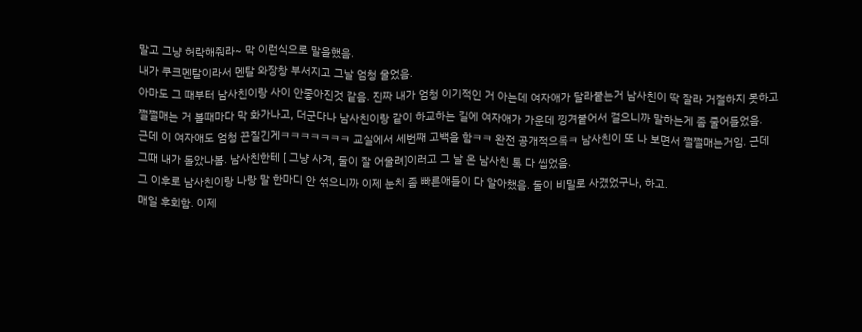말고 그냥 허락해줘라~ 막 이런식으로 말을했음.
내가 쿠크멘탈이라서 멘탈 와장창 부서지고 그날 엄청 울었음.
아마도 그 때부터 남사친이랑 사이 안좋아진것 같음. 진짜 내가 엄청 이기적인 거 아는데 여자애가 달라붙는거 남사친이 딱 잘라 거절하지 못하고 쩔쩔매는 거 볼때마다 막 화가나고, 더군다나 남사친이랑 같이 하교하는 길에 여자애가 가운데 낑겨붙어서 걸으니까 말하는게 좀 줄어들었음.
근데 이 여자애도 엄청 끈질긴게ㅋㅋㅋㅋㅋㅋㅋ 교실에서 세번째 고백을 함ㅋㅋ 완전 공개적으롴ㅋ 남사친이 또 나 보면서 쩔쩔매는거임. 근데 그때 내가 돌았나봄. 남사친한테 [ 그냥 사겨, 둘이 잘 어울려]이러고 그 날 온 남사친 톡 다 씹었음.
그 이후로 남사친이랑 나랑 말 한마디 안 섞으니까 이제 눈치 좀 빠른애들이 다 알아챘음. 둘이 비밀로 사겼었구나, 하고.
매일 후회함. 이제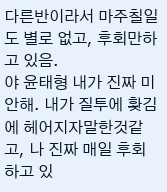다른반이라서 마주칠일도 별로 없고, 후회만하고 있음.
야 윤태형 내가 진짜 미안해. 내가 질투에 홧김에 헤어지자말한것같고, 나 진짜 매일 후회하고 있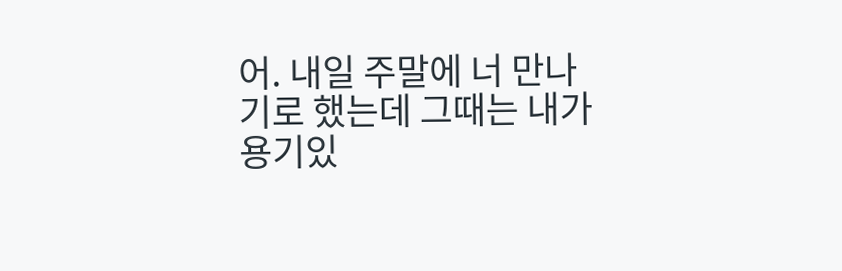어. 내일 주말에 너 만나기로 했는데 그때는 내가 용기있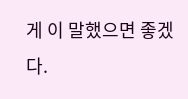게 이 말했으면 좋겠다.